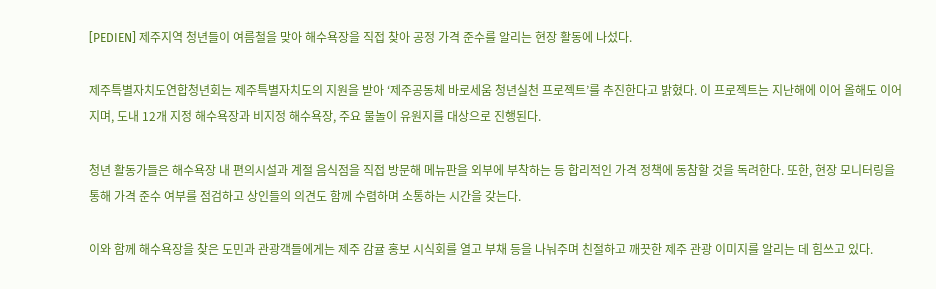[PEDIEN] 제주지역 청년들이 여름철을 맞아 해수욕장을 직접 찾아 공정 가격 준수를 알리는 현장 활동에 나섰다.

제주특별자치도연합청년회는 제주특별자치도의 지원을 받아 ‘제주공동체 바로세움 청년실천 프로젝트’를 추진한다고 밝혔다. 이 프로젝트는 지난해에 이어 올해도 이어지며, 도내 12개 지정 해수욕장과 비지정 해수욕장, 주요 물놀이 유원지를 대상으로 진행된다.

청년 활동가들은 해수욕장 내 편의시설과 계절 음식점을 직접 방문해 메뉴판을 외부에 부착하는 등 합리적인 가격 정책에 동참할 것을 독려한다. 또한, 현장 모니터링을 통해 가격 준수 여부를 점검하고 상인들의 의견도 함께 수렴하며 소통하는 시간을 갖는다.

이와 함께 해수욕장을 찾은 도민과 관광객들에게는 제주 감귤 홍보 시식회를 열고 부채 등을 나눠주며 친절하고 깨끗한 제주 관광 이미지를 알리는 데 힘쓰고 있다.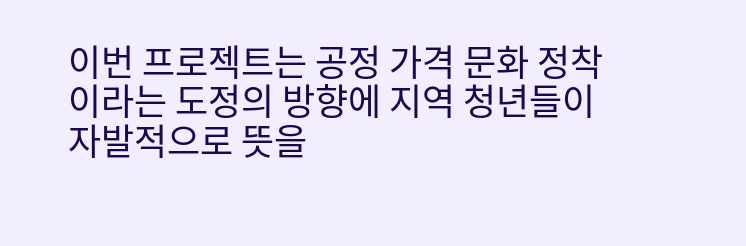이번 프로젝트는 공정 가격 문화 정착이라는 도정의 방향에 지역 청년들이 자발적으로 뜻을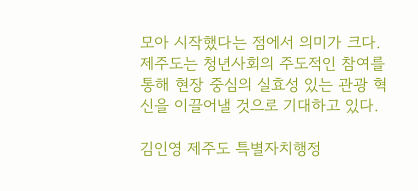모아 시작했다는 점에서 의미가 크다. 제주도는 청년사회의 주도적인 참여를 통해 현장 중심의 실효성 있는 관광 혁신을 이끌어낼 것으로 기대하고 있다.

김인영 제주도 특별자치행정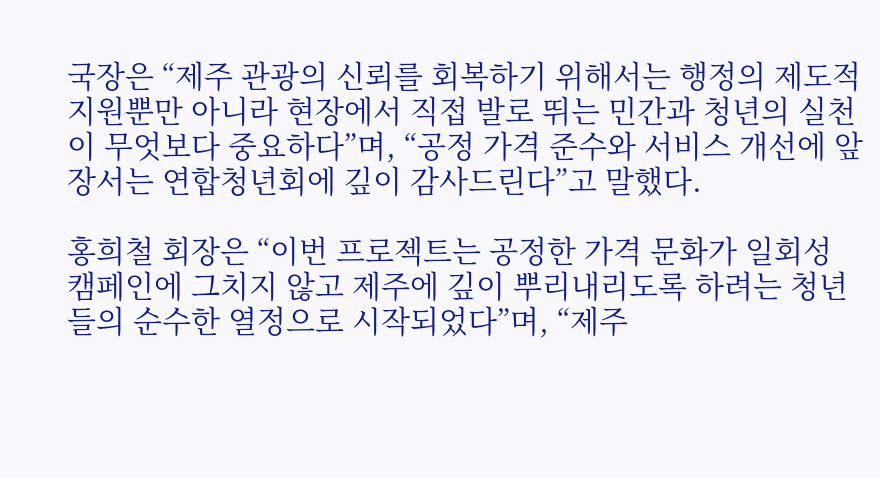국장은 “제주 관광의 신뢰를 회복하기 위해서는 행정의 제도적 지원뿐만 아니라 현장에서 직접 발로 뛰는 민간과 청년의 실천이 무엇보다 중요하다”며, “공정 가격 준수와 서비스 개선에 앞장서는 연합청년회에 깊이 감사드린다”고 말했다.

홍희철 회장은 “이번 프로젝트는 공정한 가격 문화가 일회성 캠페인에 그치지 않고 제주에 깊이 뿌리내리도록 하려는 청년들의 순수한 열정으로 시작되었다”며, “제주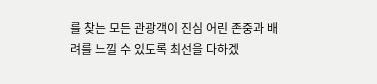를 찾는 모든 관광객이 진심 어린 존중과 배려를 느낄 수 있도록 최선을 다하겠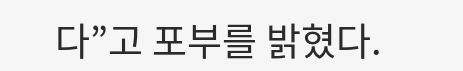다”고 포부를 밝혔다.